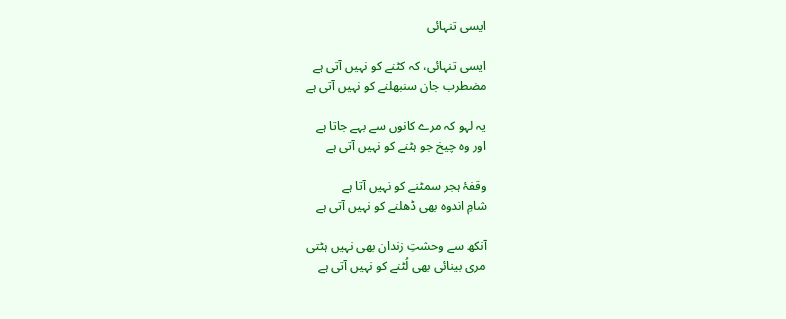ایسی تنہائی

ایسی تنہائی، کہ کٹنے کو نہیں آتی ہے
مضطرب جان سنبھلنے کو نہیں آتی ہے

یہ لہو کہ مرے کانوں سے بہے جاتا ہے
اور وہ چیخ جو ہٹنے کو نہیں آتی ہے

وقفۂ ہجر سمٹنے کو نہیں آتا ہے
شامِ اندوہ بھی ڈھلنے کو نہیں آتی ہے

آنکھ سے وحشتِ زندان بھی نہیں ہٹتی
مری بینائی بھی لُٹنے کو نہیں آتی ہے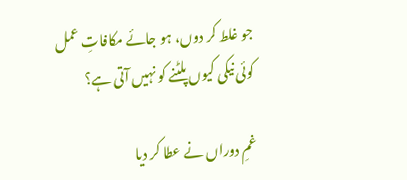جو غلط کر دوں، ہو جائے مکافاتِ عمل
کوئی نیکی کیوں پلٹنے کو نہیں آتی ہے؟

غمِ دوراں نے عطا کر دیا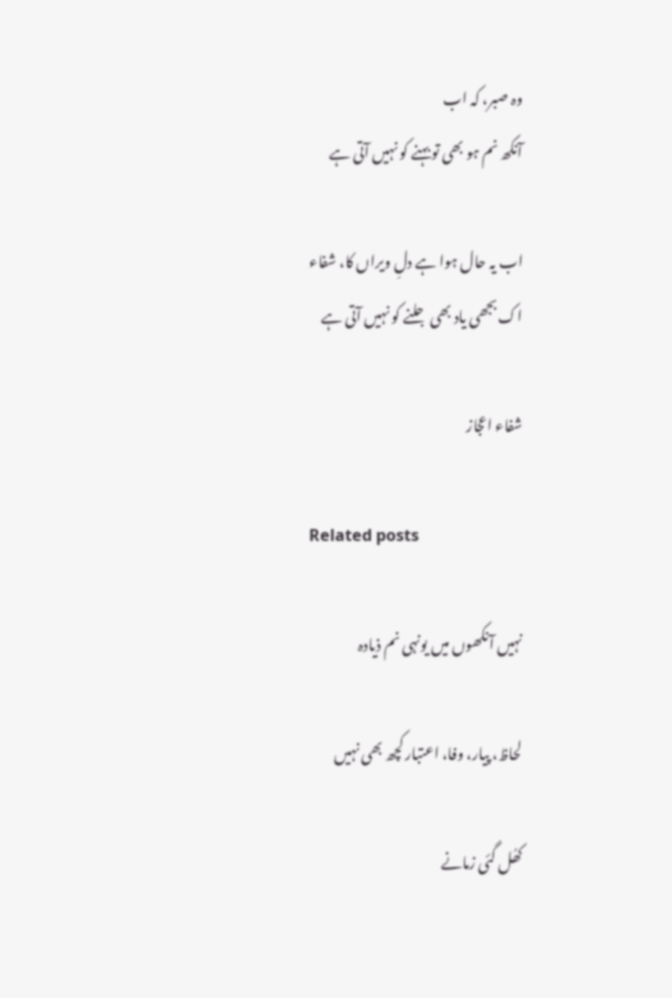وہ صبر، کہ اب
آنکھ نم ہو بھی تو بہنے کو نہیں آتی ہے

اب یہ حال ہوا ہے دلِ ویراں کا، شفاء
اک بجھی یاد بھی جلنے کو نہیں آتی ہے

شفاء اعجاز

Related posts

نہیں آنکھوں میں یونہی نم ذیادہ

لحاظ، پیار، وفا، اعتبار کچھ بھی نہیں

کھُل گئی زمانے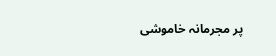پر مجرمانہ خاموشی